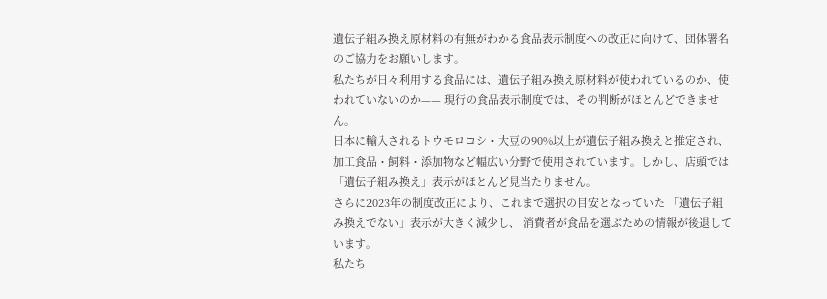遺伝子組み換え原材料の有無がわかる食品表示制度への改正に向けて、団体署名のご協力をお願いします。
私たちが日々利用する食品には、遺伝子組み換え原材料が使われているのか、使われていないのか—— 現行の食品表示制度では、その判断がほとんどできません。
日本に輸入されるトウモロコシ・大豆の90%以上が遺伝子組み換えと推定され、 加工食品・飼料・添加物など幅広い分野で使用されています。しかし、店頭では「遺伝子組み換え」表示がほとんど見当たりません。
さらに2023年の制度改正により、これまで選択の目安となっていた 「遺伝子組み換えでない」表示が大きく減少し、 消費者が食品を選ぶための情報が後退しています。
私たち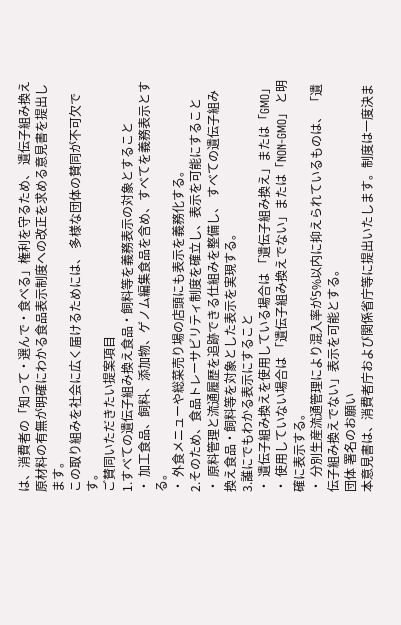は、消費者の「知って・選んで・食べる」権利を守るため、 遺伝子組み換え原材料の有無が明確にわかる食品表示制度への改正を求める意見書を提出します。
この取り組みを社会に広く届けるためには、 多様な団体の賛同が不可欠です。
ご賛同いただきたい提案項目
1.すべての遺伝子組み換え食品・飼料等を義務表示の対象とすること
・ 加工食品、飼料、添加物、ゲノム編集食品を含め、すべてを義務表示とする。
・ 外食メニューや総菜売り場の店頭にも表示を義務化する。
2.そのため、食品トレーサビリティ制度を確立し、表示を可能にすること
・ 原料管理と流通履歴を追跡できる仕組みを整備し、 すべての遺伝子組み換え食品・飼料等を対象とした表示を実現する。
3.誰にでもわかる表示にすること
・ 遺伝子組み換えを使用している場合は 「遺伝子組み換え」または「GMO」
・ 使用していない場合は 「遺伝子組み換えでない」または「NON-GMO」 と明確に表示する。
・ 分別生産流通管理により混入率が5%以内に抑えられているものは、 「遺伝子組み換えでない」表示を可能とする。
団体 署名のお願い
本意見書は、消費者庁および関係省庁等に提出いたします。制度は一度決ま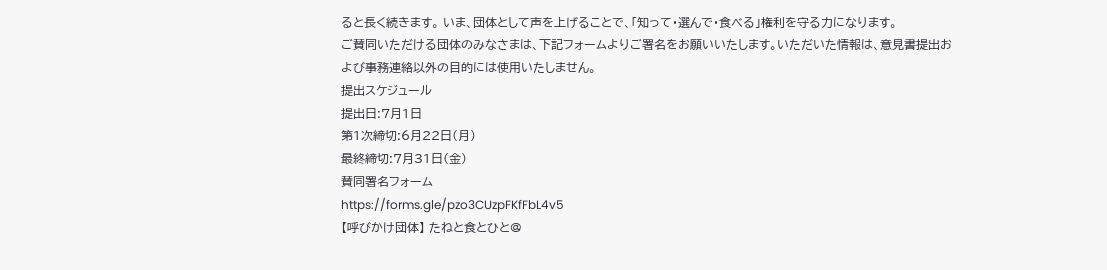ると長く続きます。 いま、団体として声を上げることで、「知って・選んで・食べる」権利を守る力になります。
ご賛同いただける団体のみなさまは、下記フォームよりご署名をお願いいたします。いただいた情報は、意見書提出および事務連絡以外の目的には使用いたしません。
提出スケジュール
提出日:7月1日
第1次締切:6月22日(月)
最終締切:7月31日(金)
賛同署名フォーム
https://forms.gle/pzo3CUzpFKfFbL4v5
【呼びかけ団体】 たねと食とひと@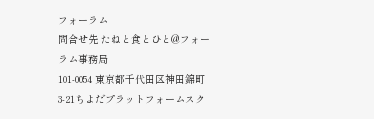フォーラム
問合せ先 たねと食とひと@フォーラム事務局
101-0054 東京都千代田区神田錦町3-21ちよだプラットフォームスク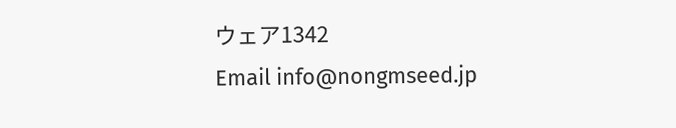ウェア1342
Email info@nongmseed.jp